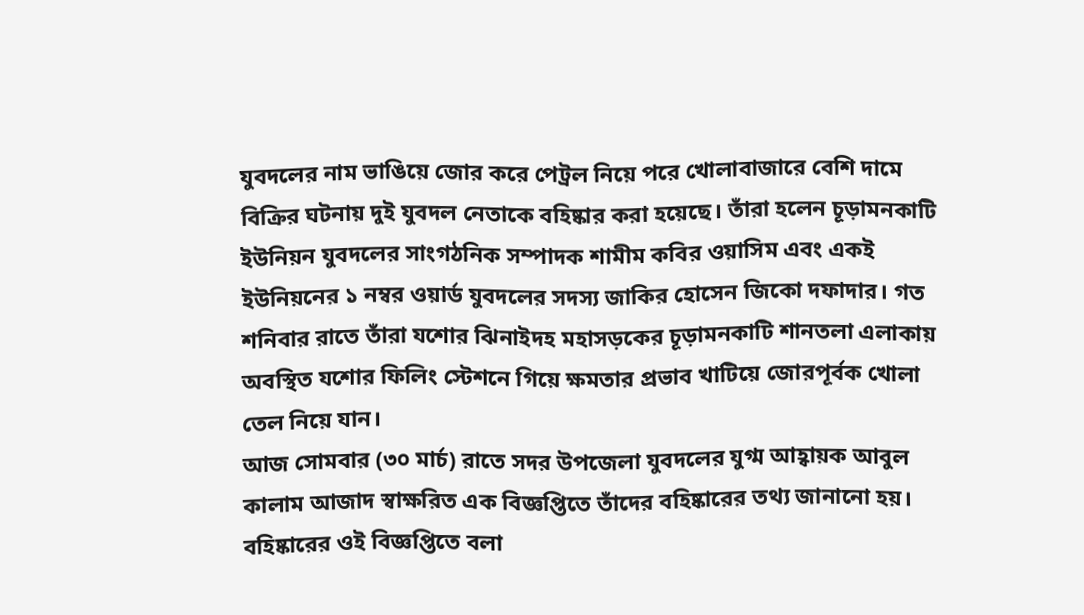যুবদলের নাম ভাঙিয়ে জোর করে পেট্রল নিয়ে পরে খোলাবাজারে বেশি দামে বিক্রির ঘটনায় দুই যুবদল নেতাকে বহিষ্কার করা হয়েছে। তাঁরা হলেন চূড়ামনকাটি ইউনিয়ন যুবদলের সাংগঠনিক সম্পাদক শামীম কবির ওয়াসিম এবং একই ইউনিয়নের ১ নম্বর ওয়ার্ড যুবদলের সদস্য জাকির হোসেন জিকো দফাদার। গত শনিবার রাতে তাঁরা যশোর ঝিনাইদহ মহাসড়কের চূড়ামনকাটি শানতলা এলাকায় অবস্থিত যশোর ফিলিং স্টেশনে গিয়ে ক্ষমতার প্রভাব খাটিয়ে জোরপূর্বক খোলা তেল নিয়ে যান।
আজ সোমবার (৩০ মার্চ) রাতে সদর উপজেলা যুবদলের যুগ্ম আহ্বায়ক আবুল কালাম আজাদ স্বাক্ষরিত এক বিজ্ঞপ্তিতে তাঁদের বহিষ্কারের তথ্য জানানো হয়। বহিষ্কারের ওই বিজ্ঞপ্তিতে বলা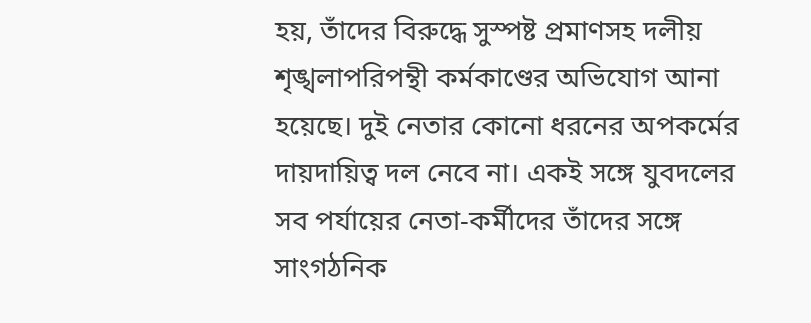হয়, তাঁদের বিরুদ্ধে সুস্পষ্ট প্রমাণসহ দলীয় শৃঙ্খলাপরিপন্থী কর্মকাণ্ডের অভিযোগ আনা হয়েছে। দুই নেতার কোনো ধরনের অপকর্মের দায়দায়িত্ব দল নেবে না। একই সঙ্গে যুবদলের সব পর্যায়ের নেতা-কর্মীদের তাঁদের সঙ্গে সাংগঠনিক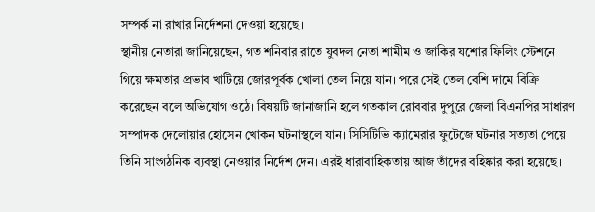সম্পর্ক না রাখার নির্দেশনা দেওয়া হয়েছে।
স্থানীয় নেতারা জানিয়েছেন, গত শনিবার রাতে যুবদল নেতা শামীম ও জাকির যশোর ফিলিং স্টেশনে গিয়ে ক্ষমতার প্রভাব খাটিয়ে জোরপূর্বক খোলা তেল নিয়ে যান। পরে সেই তেল বেশি দামে বিক্রি করেছেন বলে অভিযোগ ওঠে। বিষয়টি জানাজানি হলে গতকাল রোববার দুপুরে জেলা বিএনপির সাধারণ সম্পাদক দেলোয়ার হোসেন খোকন ঘটনাস্থলে যান। সিসিটিভি ক্যামেরার ফুটেজে ঘটনার সত্যতা পেয়ে তিনি সাংগঠনিক ব্যবস্থা নেওয়ার নির্দেশ দেন। এরই ধারাবাহিকতায় আজ তাঁদের বহিষ্কার করা হয়েছে।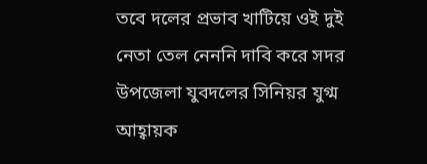তবে দলের প্রভাব খাটিয়ে ওই দুই নেতা তেল নেননি দাবি করে সদর উপজেলা যুবদলের সিনিয়র যুগ্ম আহ্বায়ক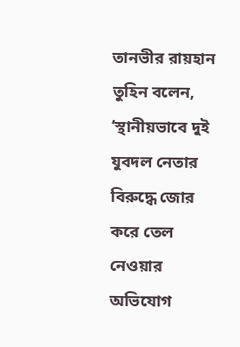তানভীর রায়হান তুহিন বলেন, ‘স্থানীয়ভাবে দুই যুবদল নেতার বিরুদ্ধে জোর করে তেল নেওয়ার অভিযোগ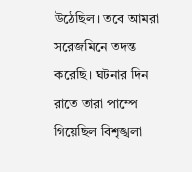উঠেছিল। তবে আমরা সরেজমিনে তদন্ত করেছি। ঘটনার দিন রাতে তারা পাম্পে গিয়েছিল বিশৃঙ্খলা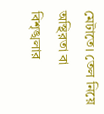মেটাতে। তেল নিয়ে অস্থিরতা বা বিশৃঙ্খলার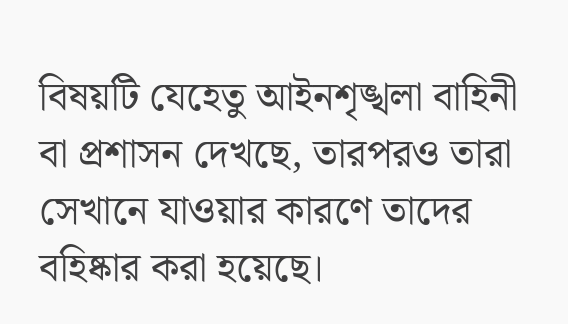বিষয়টি যেহেতু আইনশৃঙ্খলা বাহিনী বা প্রশাসন দেখছে, তারপরও তারা সেখানে যাওয়ার কারণে তাদের বহিষ্কার করা হয়েছে।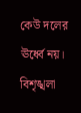কেউ দলের ঊর্ধ্বে নয়। বিশৃঙ্খলা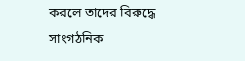করলে তাদের বিরুদ্ধে সাংগঠনিক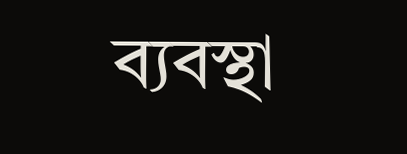ব্যবস্থা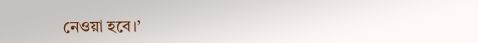নেওয়া হবে।’